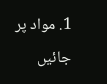1. مواد پر جائیں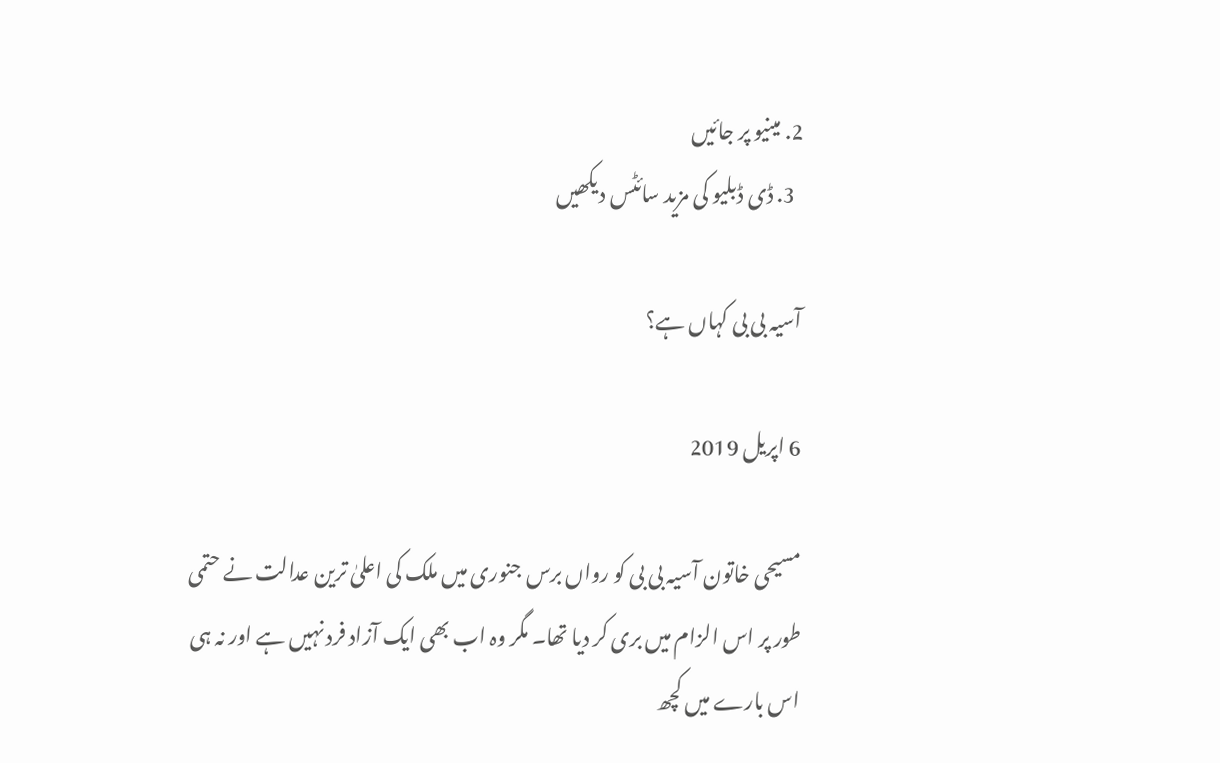2. مینیو پر جائیں
  3. ڈی ڈبلیو کی مزید سائٹس دیکھیں

آسیہ بی بی کہاں ہے؟

6 اپریل 2019

مسیحی خاتون آسیہ بی بی کو رواں برس جنوری میں ملک کی اعلیٰ ترین عدالت نے حتمی طور پر اس الزام میں بری کر دیا تھا۔ مگر وہ اب بھی ایک آزاد فرد نہیں ہے اور نہ ہی اس بارے میں کچھ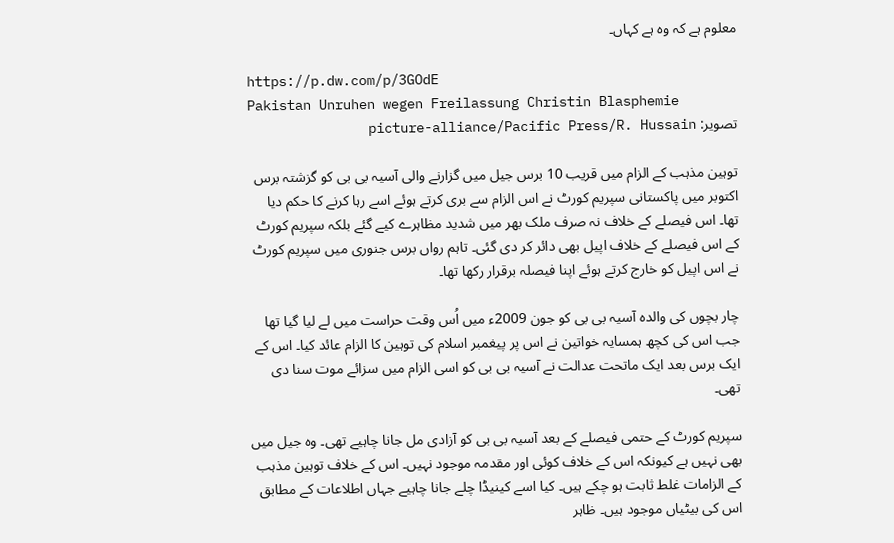معلوم ہے کہ وہ ہے کہاں۔

https://p.dw.com/p/3GOdE
Pakistan Unruhen wegen Freilassung Christin Blasphemie
تصویر: picture-alliance/Pacific Press/R. Hussain

توہین مذہب کے الزام میں قریب 10 برس جیل میں گزارنے والی آسیہ بی بی کو گزشتہ برس اکتوبر میں پاکستانی سپریم کورٹ نے اس الزام سے بری کرتے ہوئے اسے رہا کرنے کا حکم دیا تھا۔ اس فیصلے کے خلاف نہ صرف ملک بھر میں شدید مظاہرے کیے گئے بلکہ سپریم کورٹ کے اس فیصلے کے خلاف اپیل بھی دائر کر دی گئی۔ تاہم رواں برس جنوری میں سپریم کورٹ نے اس اپیل کو خارج کرتے ہوئے اپنا فیصلہ برقرار رکھا تھا۔

چار بچوں کی والدہ آسیہ بی بی کو جون 2009ء میں اُس وقت حراست میں لے لیا گیا تھا جب اس کی کچھ ہمسایہ خواتین نے اس پر پیغمبر اسلام کی توہین کا الزام عائد کیا۔ اس کے ایک برس بعد ایک ماتحت عدالت نے آسیہ بی بی کو اسی الزام میں سزائے موت سنا دی تھی۔

سپریم کورٹ کے حتمی فیصلے کے بعد آسیہ بی بی کو آزادی مل جانا چاہیے تھی۔ وہ جیل میں بھی نہیں ہے کیونکہ اس کے خلاف کوئی اور مقدمہ موجود نہیں۔ اس کے خلاف توہین مذہب کے الزامات غلط ثابت ہو چکے ہیں۔ کیا اسے کینیڈا چلے جانا چاہیے جہاں اطلاعات کے مطابق اس کی بیٹیاں موجود ہیں۔ ظاہر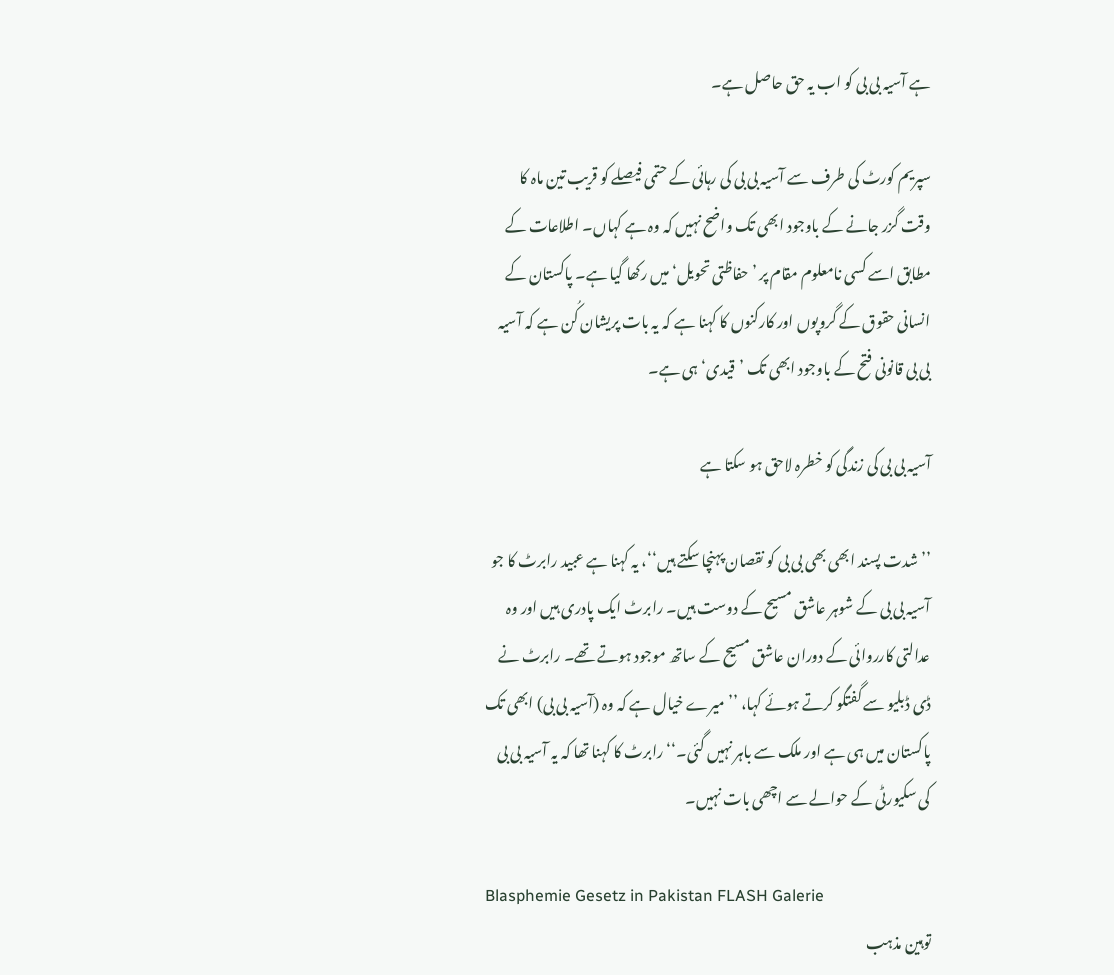ہے آسیہ بی بی کو اب یہ حق حاصل ہے۔

سپریم کورٹ کی طرف سے آسیہ بی بی کی رہائی کے حتمی فیصلے کو قریب تین ماہ کا وقت گزر جانے کے باوجود ابھی تک واضح نہیں کہ وہ ہے کہاں۔ اطلاعات کے مطابق اسے کسی نامعلوم مقام پر ’حفاظتی تحویل‘ میں رکھا گیا ہے۔ پاکستان کے انسانی حقوق کے گروپوں اور کارکنوں کا کہنا ہے کہ یہ بات پریشان کُن ہے کہ آسیہ بی بی قانونی فتح کے باوجود ابھی تک ’قیدی‘ ہی ہے۔

آسیہ بی بی کی زندگی کو خطرہ لاحق ہو سکتا ہے

’’شدت پسند ابھی بھی بی بی کو نقصان پہنچا سکتے ہیں‘‘، یہ کہنا ہے عبید رابرٹ کا جو آسیہ بی بی کے شوہر عاشق مسیح کے دوست ہیں۔ رابرٹ ایک پادری ہیں اور وہ عدالتی کارروائی کے دوران عاشق مسیح کے ساتھ موجود ہوتے تھے۔ رابرٹ نے ڈی ڈبلیو سے گفتگو کرتے ہوئے کہا، ’’میرے خیال ہے کہ وہ (آسیہ بی بی) ابھی تک پاکستان میں ہی ہے اور ملک سے باہر نہیں گئی۔‘‘ رابرٹ کا کہنا تھا کہ یہ آسیہ بی بی کی سکیورٹی کے حوالے سے اچھی بات نہیں۔

Blasphemie Gesetz in Pakistan FLASH Galerie
توہین مذہب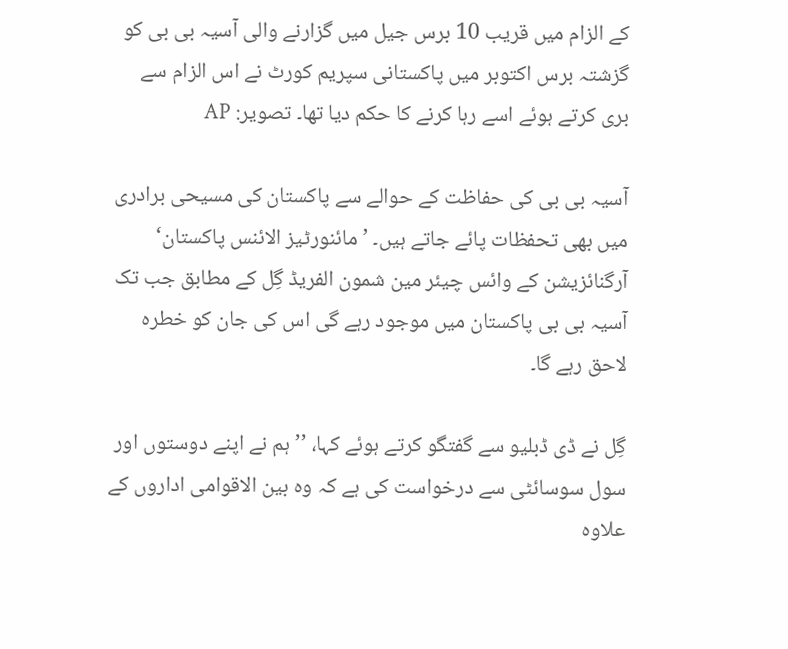کے الزام میں قریب 10 برس جیل میں گزارنے والی آسیہ بی بی کو گزشتہ برس اکتوبر میں پاکستانی سپریم کورٹ نے اس الزام سے بری کرتے ہوئے اسے رہا کرنے کا حکم دیا تھا۔ تصویر: AP

آسیہ بی بی کی حفاظت کے حوالے سے پاکستان کی مسیحی برادری میں بھی تحفظات پائے جاتے ہیں۔ ’مائنورٹیز الائنس پاکستان‘ آرگنائزیشن کے وائس چیئر مین شمون الفریڈ گِل کے مطابق جب تک آسیہ بی بی پاکستان میں موجود رہے گی اس کی جان کو خطرہ لاحق رہے گا۔

گِل نے ڈی ڈبلیو سے گفتگو کرتے ہوئے کہا، ’’ہم نے اپنے دوستوں اور سول سوسائٹی سے درخواست کی ہے کہ وہ بین الاقوامی اداروں کے علاوہ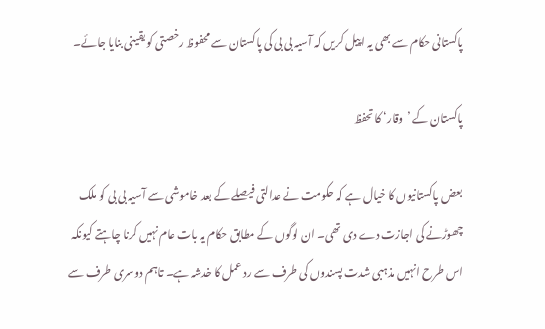پاکستانی حکام سے بھی یہ اپیل کریں کہ آسیہ بی بی کی پاکستان سے محفوظ رخصتی کو یقینی بنایا جائے۔

پاکستان کے ’وقار‘ کا تحفظ

بعض پاکستانیوں کا خیال ہے کہ حکومت نے عدالتی فیصلے کے بعد خاموشی سے آسیہ بی بی کو ملک چھوڑنے کی اجازت دے دی تھی۔ ان لوگوں کے مطابق حکام یہ بات عام نہیں کرنا چاہتے کیونکہ اس طرح انہیں مذہبی شدت پسندوں کی طرف سے رد عمل کا خدشہ ہے۔ تاہم دوسری طرف سے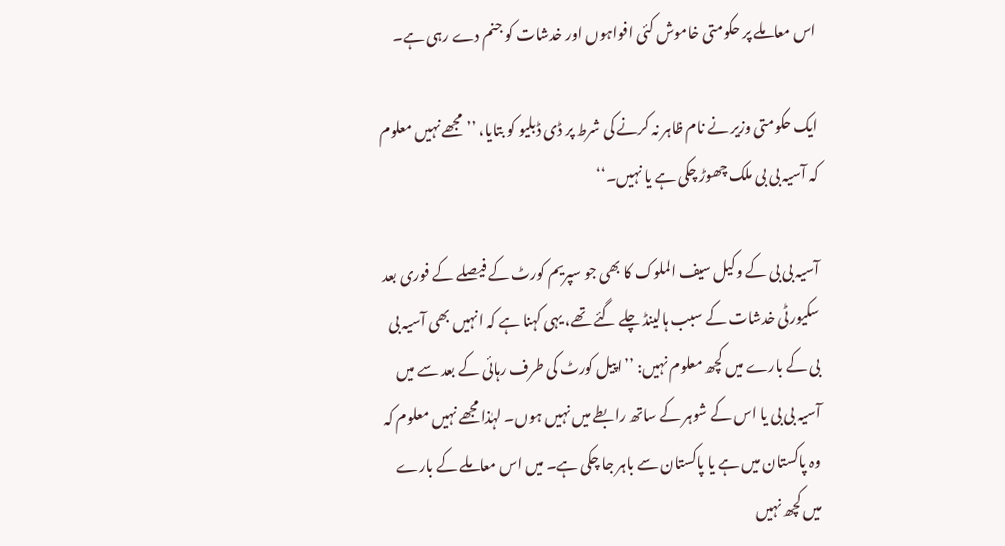اس معاملے پر حکومتی خاموش کئی افواہوں اور خدشات کو جنم دے رہی ہے۔

ایک حکومتی وزیر نے نام ظاہر نہ کرنے کی شرط پر ڈی ڈبلیو کو بتایا، ’’مجھے نہیں معلوم کہ آسیہ بی بی ملک چھوڑ چکی ہے یا نہیں۔‘‘

آسیہ بی بی کے وکیل سیف الملوک کا بھی جو سپریم کورٹ کے فیصلے کے فوری بعد سکیورٹی خدشات کے سبب ہالینڈ چلے گئے تھے، یہی کہنا ہے کہ انہیں بھی آسیہ بی بی کے بارے میں کچھ معلوم نہیں: ’’اپیل کورٹ کی طرف رہائی کے بعد سے میں آسیہ بی بی یا اس کے شوہر کے ساتھ رابطے میں نہیں ہوں۔ لہٰذا مجھے نہیں معلوم کہ وہ پاکستان میں ہے یا پاکستان سے باہر جا چکی ہے۔ میں اس معاملے کے بارے میں کچھ نہیں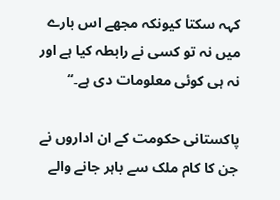کہہ سکتا کیونکہ مجھے اس بارے میں نہ تو کسی نے رابطہ کیا ہے اور نہ ہی کوئی معلومات دی ہے۔‘‘

پاکستانی حکومت کے ان اداروں نے جن کا کام ملک سے باہر جانے والے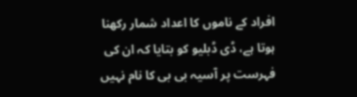افراد کے ناموں کا اعداد شمار رکھنا ہوتا ہے، ڈی ڈبلیو کو بتایا کہ ان کی فہرست پر آسیہ بی بی کا نام نہیں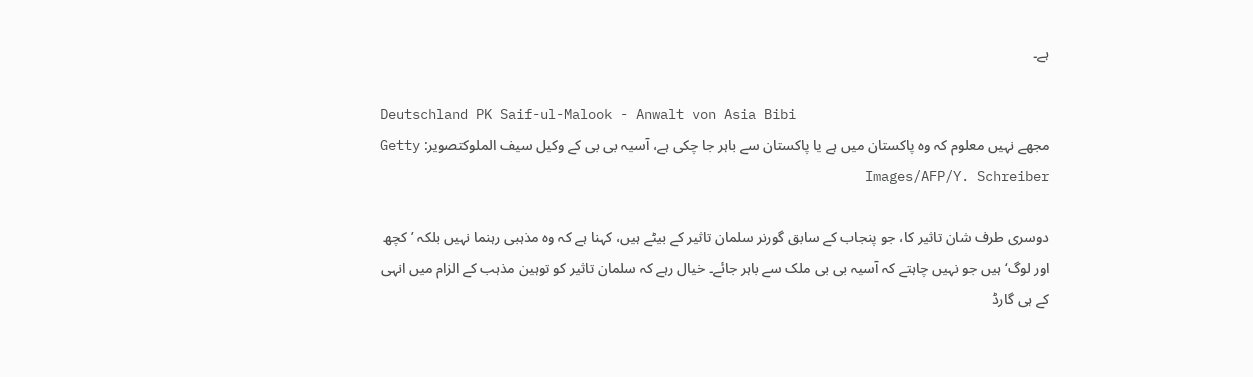ہے۔

Deutschland PK Saif-ul-Malook - Anwalt von Asia Bibi
مجھے نہیں معلوم کہ وہ پاکستان میں ہے یا پاکستان سے باہر جا چکی ہے، آسیہ بی بی کے وکیل سیف الملوکتصویر: Getty Images/AFP/Y. Schreiber

دوسری طرف شان تاثیر کا، جو پنجاب کے سابق گورنر سلمان تاثیر کے بیٹے ہیں، کہنا ہے کہ وہ مذہبی رہنما نہیں بلکہ ’کچھ اور لوگ‘ ہیں جو نہیں چاہتے کہ آسیہ بی بی ملک سے باہر جائے۔ خیال رہے کہ سلمان تاثیر کو توہین مذہب کے الزام میں انہی کے ہی گارڈ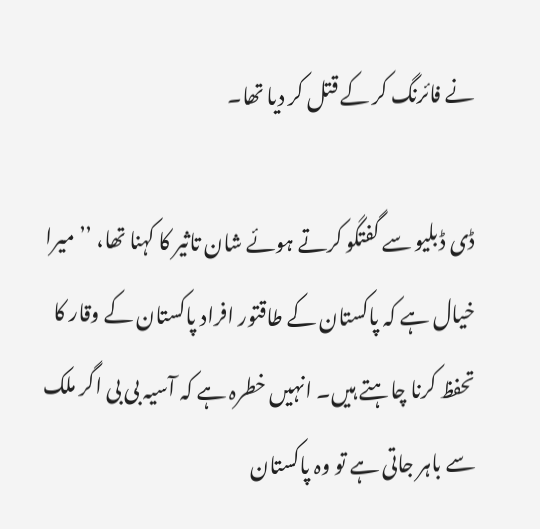نے فائرنگ کر کے قتل کر دیا تھا۔

ڈی ڈبلیو سے گفتگو کرتے ہوئے شان تاثیر کا کہنا تھا، ’’میرا خیال ہے کہ پاکستان کے طاقتور افراد پاکستان کے وقار کا تحفظ کرنا چاہتے ہیں۔ انہیں خطرہ ہے کہ آسیہ بی بی اگر ملک سے باہر جاتی ہے تو وہ پاکستان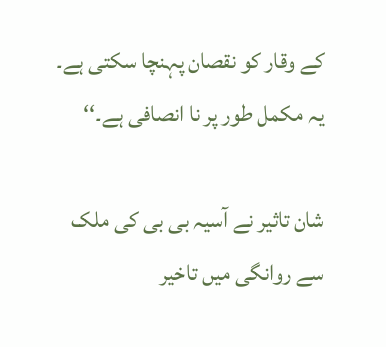کے وقار کو نقصان پہنچا سکتی ہے۔ یہ مکمل طور پر نا انصافی ہے۔‘‘

شان تاثیر نے آسیہ بی بی کی ملک سے روانگی میں تاخیر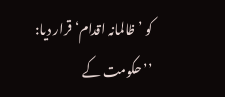کو ’ظالمانہ اقدام‘ قرار دیا: ’’حکومت کے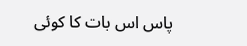پاس اس بات کا کوئی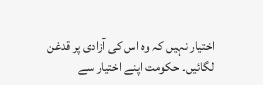اختیار نہیں کہ وہ اس کی آزادی پر قدغن لگائیں۔ حکومت اپنے اختیار سے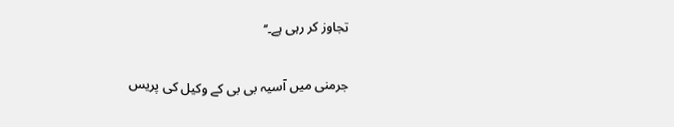تجاوز کر رہی ہے۔‘‘

جرمنی میں آسیہ بی بی کے وکیل کی پریس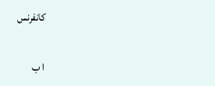کانفرنس

ا ب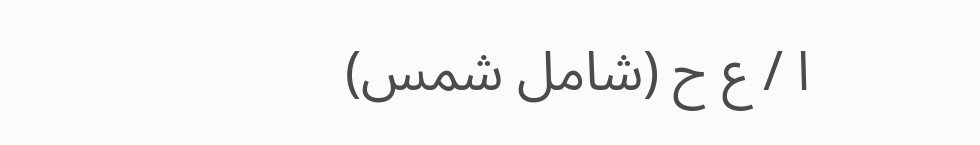ا / ع ح (شامل شمس)